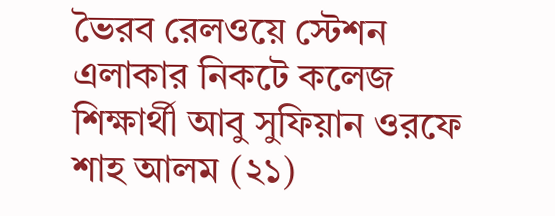ভৈরব রেলওয়ে স্টেশন এলাকার নিকটে কলেজ শিক্ষার্থী আবু সুফিয়ান ওরফে শাহ আলম (২১)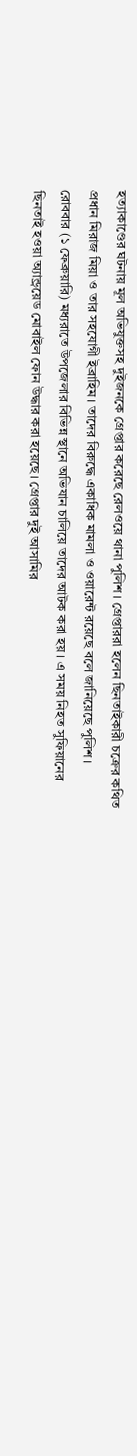হত্যাকাণ্ডের ঘটনায় মূল অভিযুক্তসহ দুইজনকে গ্রেপ্তার করেছে রেলওয়ে থানা পুলিশ। গ্রেপ্তাররা হলেন ছিনতাইকারী চক্রের কথিত প্রধান মিরাজ মিয়া ও তার সহযোগী ইব্রাহিম। তাদের বিরুদ্ধে একাধিক মামলা ও ওয়ারেন্ট রয়েছে বলে জানিয়েছে পুলিশ।
রোববার (১ ফেব্রুয়ারি) মধ্যরাতে উপজেলার বিভিন্ন স্থানে অভিযান চালিয়ে তাদের আটক করা হয়। এ সময় নিহত সুফিয়ানের ছিনতাই হওয়া অ্যান্ড্রয়েড মোবাইল ফোন উদ্ধার করা হয়েছে। গ্রেপ্তার দুই আসামির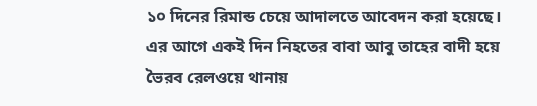১০ দিনের রিমান্ড চেয়ে আদালতে আবেদন করা হয়েছে।
এর আগে একই দিন নিহতের বাবা আবু তাহের বাদী হয়ে ভৈরব রেলওয়ে থানায়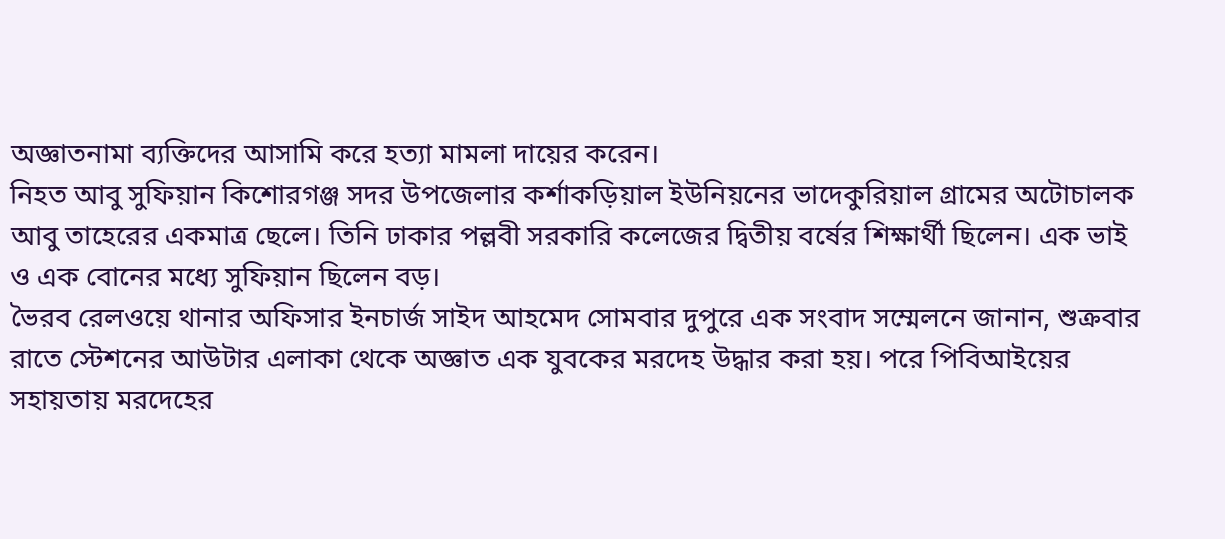অজ্ঞাতনামা ব্যক্তিদের আসামি করে হত্যা মামলা দায়ের করেন।
নিহত আবু সুফিয়ান কিশোরগঞ্জ সদর উপজেলার কর্শাকড়িয়াল ইউনিয়নের ভাদেকুরিয়াল গ্রামের অটোচালক আবু তাহেরের একমাত্র ছেলে। তিনি ঢাকার পল্লবী সরকারি কলেজের দ্বিতীয় বর্ষের শিক্ষার্থী ছিলেন। এক ভাই ও এক বোনের মধ্যে সুফিয়ান ছিলেন বড়।
ভৈরব রেলওয়ে থানার অফিসার ইনচার্জ সাইদ আহমেদ সোমবার দুপুরে এক সংবাদ সম্মেলনে জানান, শুক্রবার রাতে স্টেশনের আউটার এলাকা থেকে অজ্ঞাত এক যুবকের মরদেহ উদ্ধার করা হয়। পরে পিবিআইয়ের সহায়তায় মরদেহের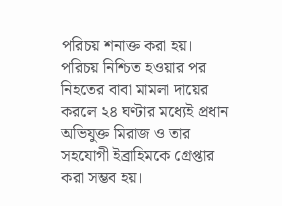পরিচয় শনাক্ত করা হয়। পরিচয় নিশ্চিত হওয়ার পর নিহতের বাবা মামলা দায়ের করলে ২৪ ঘণ্টার মধ্যেই প্রধান অভিযুক্ত মিরাজ ও তার সহযোগী ইব্রাহিমকে গ্রেপ্তার করা সম্ভব হয়।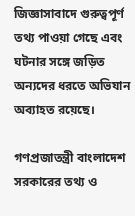জিজ্ঞাসাবাদে গুরুত্বপূর্ণ তথ্য পাওয়া গেছে এবং ঘটনার সঙ্গে জড়িত অন্যদের ধরতে অভিযান অব্যাহত রয়েছে।

গণপ্রজাতন্ত্রী বাংলাদেশ সরকারের তথ্য ও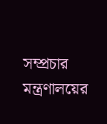সম্প্রচার মন্ত্রণালয়ের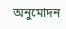অনুমোদন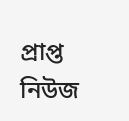প্রাপ্ত নিউজ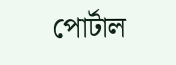পোর্টাল